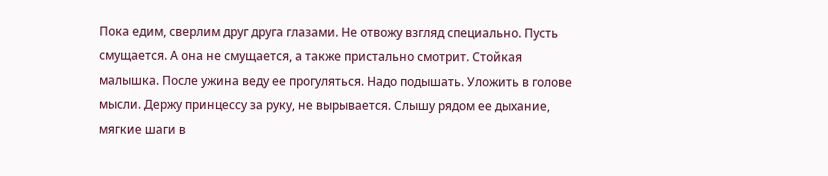Пока едим, сверлим друг друга глазами. Не отвожу взгляд специально. Пусть смущается. А она не смущается, а также пристально смотрит. Стойкая малышка. После ужина веду ее прогуляться. Надо подышать. Уложить в голове мысли. Держу принцессу за руку, не вырывается. Слышу рядом ее дыхание, мягкие шаги в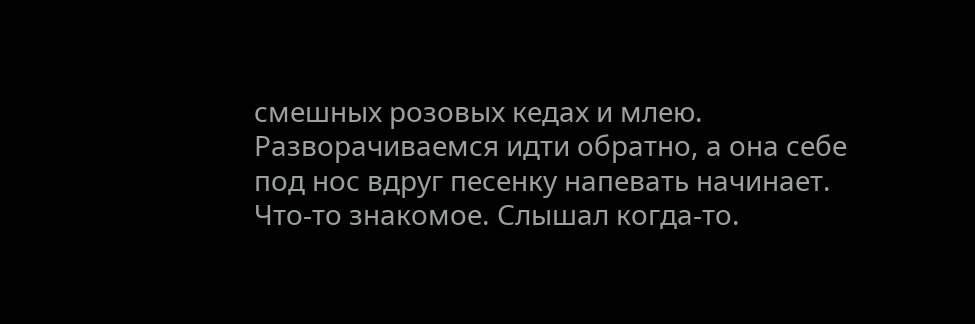смешных розовых кедах и млею.
Разворачиваемся идти обратно, а она себе под нос вдруг песенку напевать начинает. Что-то знакомое. Слышал когда-то.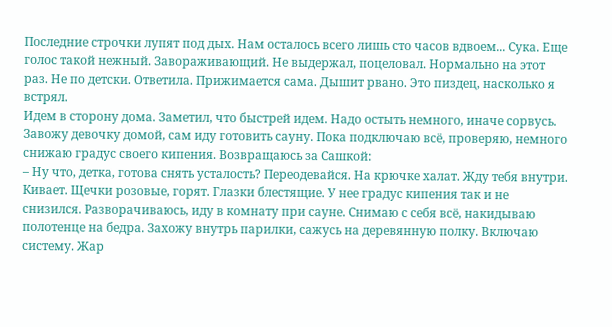Последние строчки лупят под дых. Нам осталось всего лишь сто часов вдвоем... Сука. Еще голос такой нежный. Завораживающий. Не выдержал, поцеловал. Нормально на этот раз. Не по детски. Ответила. Прижимается сама. Дышит рвано. Это пиздец, насколько я встрял.
Идем в сторону дома. Заметил, что быстрей идем. Надо остыть немного, иначе сорвусь. Завожу девочку домой, сам иду готовить сауну. Пока подключаю всё, проверяю, немного снижаю градус своего кипения. Возвращаюсь за Сашкой:
– Ну что, детка, готова снять усталость? Переодевайся. На крючке халат. Жду тебя внутри.
Кивает. Щечки розовые, горят. Глазки блестящие. У нее градус кипения так и не снизился. Разворачиваюсь, иду в комнату при сауне. Снимаю с себя всё, накидываю полотенце на бедра. Захожу внутрь парилки, сажусь на деревянную полку. Включаю систему. Жар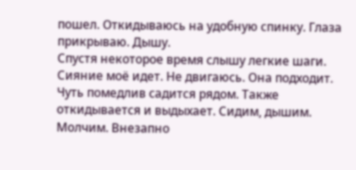пошел. Откидываюсь на удобную спинку. Глаза прикрываю. Дышу.
Спустя некоторое время слышу легкие шаги. Сияние моё идет. Не двигаюсь. Она подходит. Чуть помедлив садится рядом. Также откидывается и выдыхает. Сидим, дышим. Молчим. Внезапно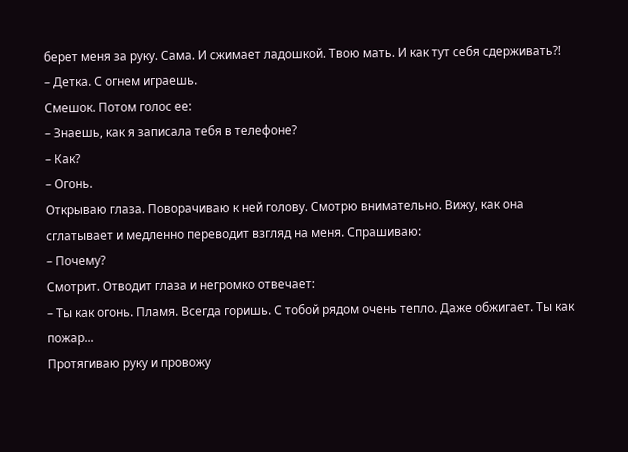берет меня за руку. Сама. И сжимает ладошкой. Твою мать. И как тут себя сдерживать?!
– Детка. С огнем играешь.
Смешок. Потом голос ее:
– Знаешь, как я записала тебя в телефоне?
– Как?
– Огонь.
Открываю глаза. Поворачиваю к ней голову. Смотрю внимательно. Вижу, как она сглатывает и медленно переводит взгляд на меня. Спрашиваю:
– Почему?
Смотрит. Отводит глаза и негромко отвечает:
– Ты как огонь. Пламя. Всегда горишь. С тобой рядом очень тепло. Даже обжигает. Ты как пожар...
Протягиваю руку и провожу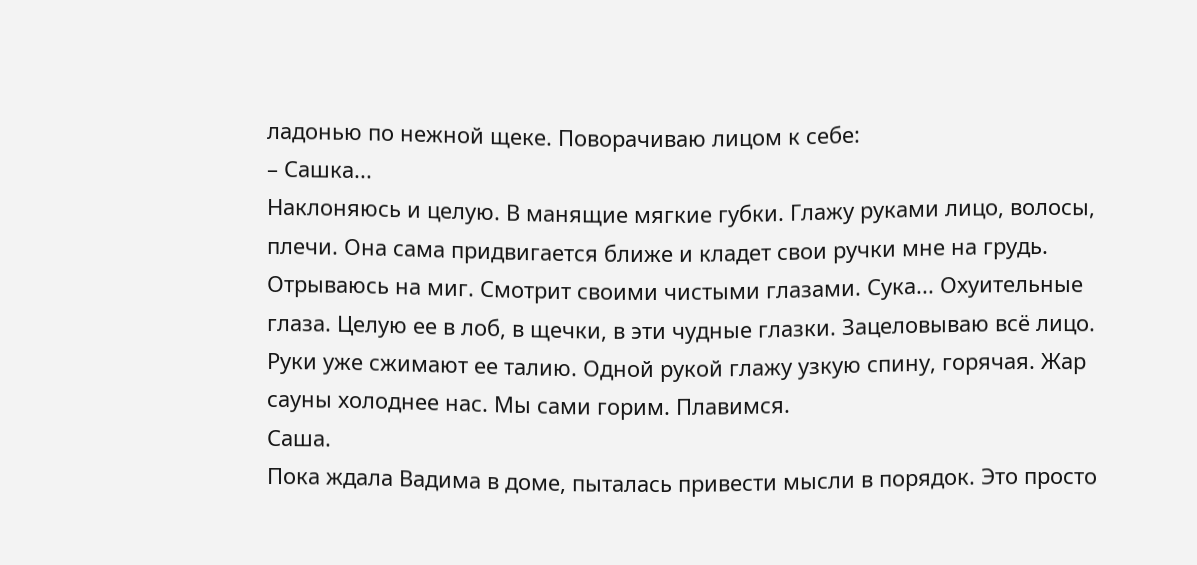ладонью по нежной щеке. Поворачиваю лицом к себе:
– Сашка...
Наклоняюсь и целую. В манящие мягкие губки. Глажу руками лицо, волосы, плечи. Она сама придвигается ближе и кладет свои ручки мне на грудь. Отрываюсь на миг. Смотрит своими чистыми глазами. Сука... Охуительные глаза. Целую ее в лоб, в щечки, в эти чудные глазки. Зацеловываю всё лицо. Руки уже сжимают ее талию. Одной рукой глажу узкую спину, горячая. Жар сауны холоднее нас. Мы сами горим. Плавимся.
Саша.
Пока ждала Вадима в доме, пыталась привести мысли в порядок. Это просто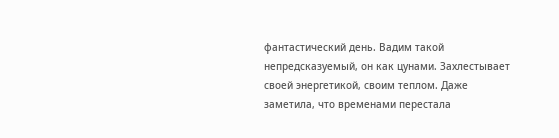фантастический день. Вадим такой непредсказуемый, он как цунами. Захлестывает своей энергетикой, своим теплом. Даже заметила, что временами перестала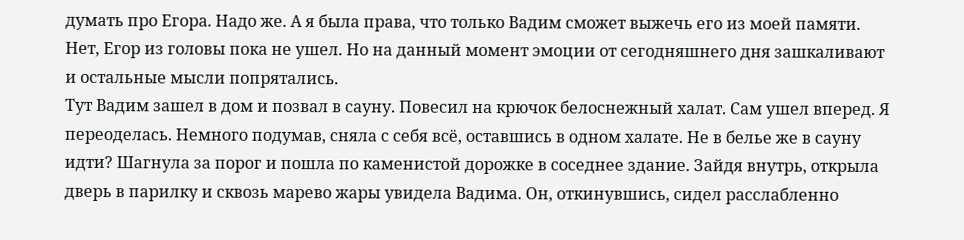думать про Егора. Надо же. А я была права, что только Вадим сможет выжечь его из моей памяти. Нет, Егор из головы пока не ушел. Но на данный момент эмоции от сегодняшнего дня зашкаливают и остальные мысли попрятались.
Тут Вадим зашел в дом и позвал в сауну. Повесил на крючок белоснежный халат. Сам ушел вперед. Я переоделась. Немного подумав, сняла с себя всё, оставшись в одном халате. Не в белье же в сауну идти? Шагнула за порог и пошла по каменистой дорожке в соседнее здание. Зайдя внутрь, открыла дверь в парилку и сквозь марево жары увидела Вадима. Он, откинувшись, сидел расслабленно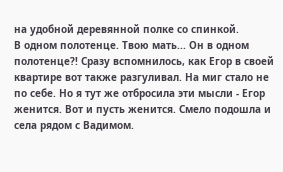на удобной деревянной полке со спинкой.
В одном полотенце. Твою мать... Он в одном полотенце?! Сразу вспомнилось, как Егор в своей квартире вот также разгуливал. На миг стало не по себе. Но я тут же отбросила эти мысли - Егор женится. Вот и пусть женится. Смело подошла и села рядом с Вадимом.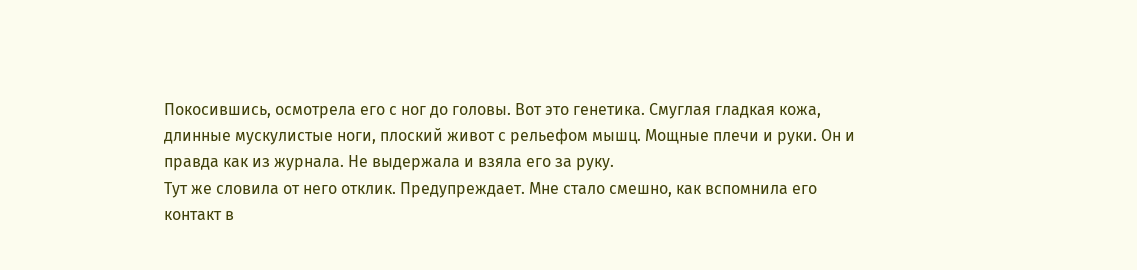Покосившись, осмотрела его с ног до головы. Вот это генетика. Смуглая гладкая кожа, длинные мускулистые ноги, плоский живот с рельефом мышц. Мощные плечи и руки. Он и правда как из журнала. Не выдержала и взяла его за руку.
Тут же словила от него отклик. Предупреждает. Мне стало смешно, как вспомнила его контакт в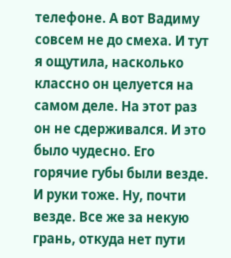телефоне. А вот Вадиму совсем не до смеха. И тут я ощутила, насколько классно он целуется на самом деле. На этот раз он не сдерживался. И это было чудесно. Его горячие губы были везде. И руки тоже. Ну, почти везде. Все же за некую грань, откуда нет пути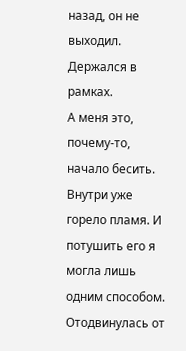назад, он не выходил. Держался в рамках.
А меня это, почему-то, начало бесить. Внутри уже горело пламя. И потушить его я могла лишь одним способом. Отодвинулась от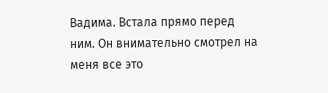Вадима. Встала прямо перед ним. Он внимательно смотрел на меня все это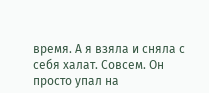время. А я взяла и сняла с себя халат. Совсем. Он просто упал на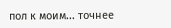пол к моим... точнее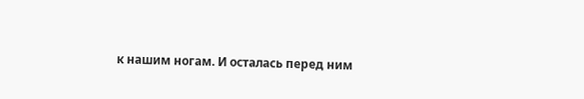к нашим ногам. И осталась перед ним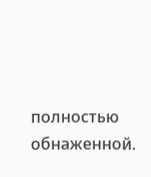полностью обнаженной.